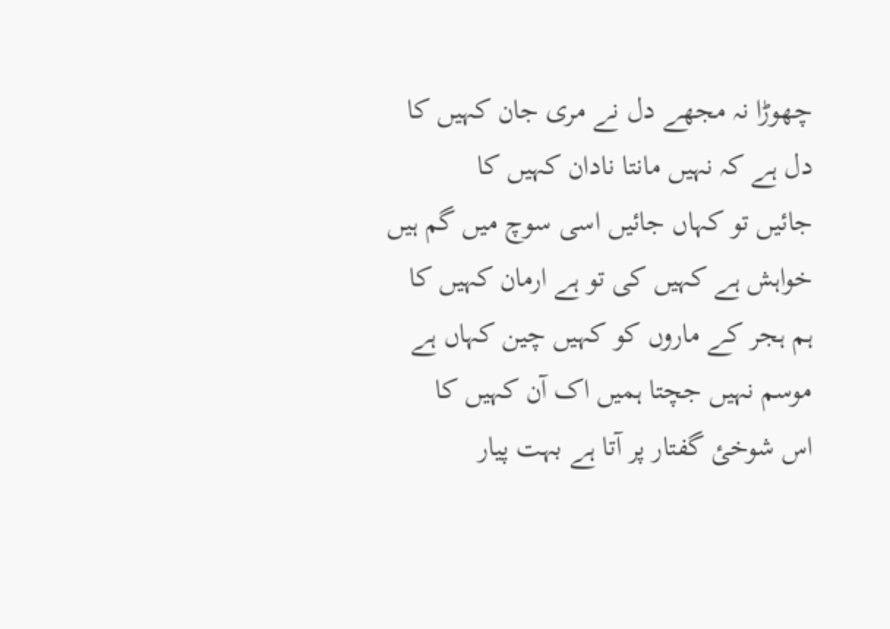چھوڑا نہ مجھے دل نے مری جان کہیں کا
دل ہے کہ نہیں مانتا نادان کہیں کا
جائیں تو کہاں جائیں اسی سوچ میں گم ہیں
خواہش ہے کہیں کی تو ہے ارمان کہیں کا
ہم ہجر کے ماروں کو کہیں چین کہاں ہے
موسم نہیں جچتا ہمیں اک آن کہیں کا
اس شوخئ گفتار پر آتا ہے بہت پیار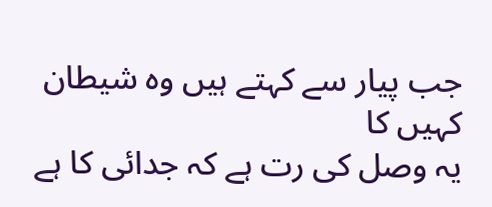جب پیار سے کہتے ہیں وہ شیطان کہیں کا
یہ وصل کی رت ہے کہ جدائی کا ہے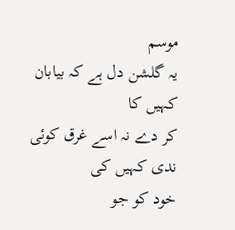موسم
یہ گلشن دل ہے کہ بیابان کہیں کا
کر دے نہ اسے غرق کوئی ندی کہیں کی
خود کو جو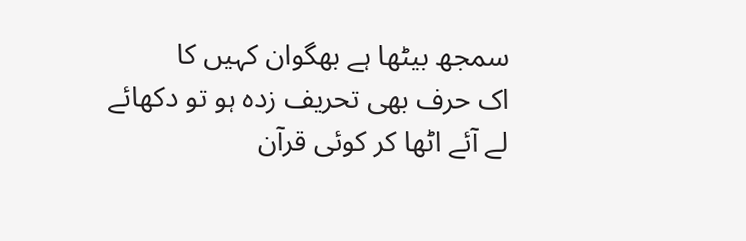سمجھ بیٹھا ہے بھگوان کہیں کا
اک حرف بھی تحریف زدہ ہو تو دکھائے
لے آئے اٹھا کر کوئی قرآن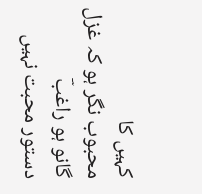کہیں کا
محبوب نگر ہو کہ غزل گانو ہو راغبؔ
دستور محبت نہیں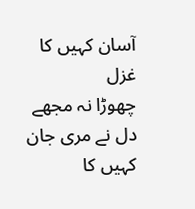آسان کہیں کا
غزل
چھوڑا نہ مجھے دل نے مری جان کہیں کا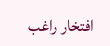افتخار راغب